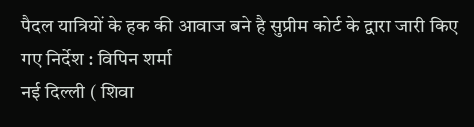पैदल यात्रियों के हक की आवाज बने है सुप्रीम कोर्ट के द्वारा जारी किए गए निर्देश : विपिन शर्मा
नई दिल्ली ( शिवा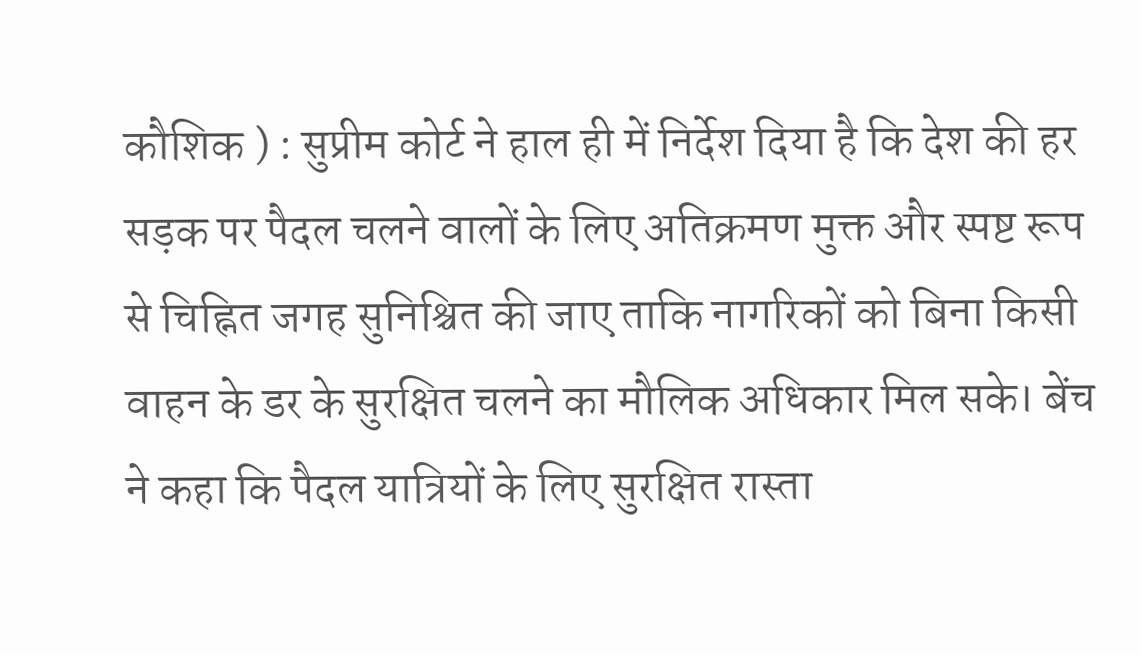कौशिक ) : सुप्रीम कोर्ट ने हाल ही में निर्देश दिया है कि देश की हर सड़क पर पैदल चलने वालों के लिए अतिक्रमण मुक्त और स्पष्ट रूप से चिह्नित जगह सुनिश्चित की जाए ताकि नागरिकों को बिना किसी वाहन के डर के सुरक्षित चलने का मौलिक अधिकार मिल सके। बेंच ने कहा कि पैदल यात्रियों के लिए सुरक्षित रास्ता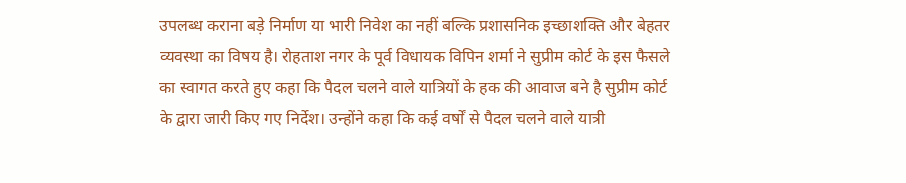उपलब्ध कराना बड़े निर्माण या भारी निवेश का नहीं बल्कि प्रशासनिक इच्छाशक्ति और बेहतर व्यवस्था का विषय है। रोहताश नगर के पूर्व विधायक विपिन शर्मा ने सुप्रीम कोर्ट के इस फैसले का स्वागत करते हुए कहा कि पैदल चलने वाले यात्रियों के हक की आवाज बने है सुप्रीम कोर्ट के द्वारा जारी किए गए निर्देश। उन्होंने कहा कि कई वर्षों से पैदल चलने वाले यात्री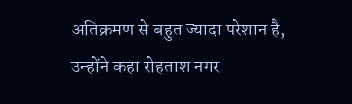अतिक्रमण से बहुत ज्यादा परेशान है, उन्होंने कहा रोहताश नगर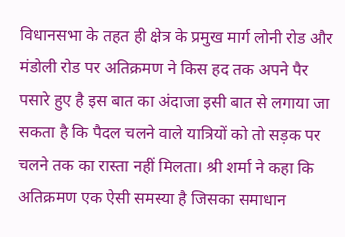विधानसभा के तहत ही क्षेत्र के प्रमुख मार्ग लोनी रोड और मंडोली रोड पर अतिक्रमण ने किस हद तक अपने पैर पसारे हुए है इस बात का अंदाजा इसी बात से लगाया जा सकता है कि पैदल चलने वाले यात्रियों को तो सड़क पर चलने तक का रास्ता नहीं मिलता। श्री शर्मा ने कहा कि अतिक्रमण एक ऐसी समस्या है जिसका समाधान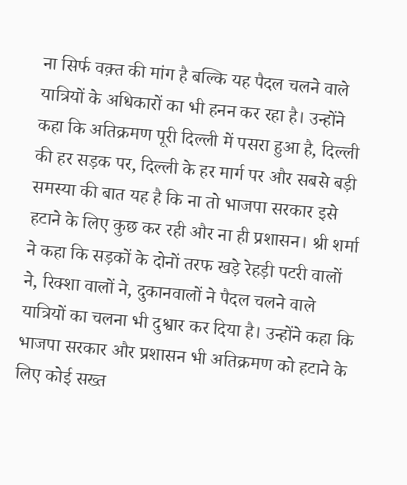ना सिर्फ वक़्त की मांग है बल्कि यह पैदल चलने वाले यात्रियों के अधिकारों का भी हनन कर रहा है। उन्होंने कहा कि अतिक्रमण पूरी दिल्ली में पसरा हुआ है, दिल्ली की हर सड़क पर, दिल्ली के हर मार्ग पर और सबसे बड़ी समस्या की बात यह है कि ना तो भाजपा सरकार इसे हटाने के लिए कुछ कर रही और ना ही प्रशासन। श्री शर्मा ने कहा कि सड़कों के दोनों तरफ खड़े रेहड़ी पटरी वालों ने, रिक्शा वालों ने, दुकानवालों ने पैदल चलने वाले यात्रियों का चलना भी दुश्वार कर दिया है। उन्होंने कहा कि भाजपा सरकार और प्रशासन भी अतिक्रमण को हटाने के लिए कोई सख्त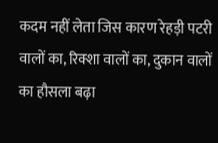कदम नहीं लेता जिस कारण रेहड़ी पटरी वालों का, रिक्शा वालों का, दुकान वालों का हौसला बढ़ा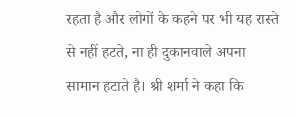रहता है और लोगों के कहने पर भी यह रास्ते से नहीं हटते, ना ही दुकानवाले अपना सामान हटाते है। श्री शर्मा ने कहा कि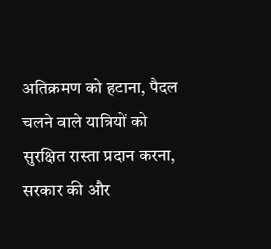अतिक्रमण को हटाना, पैदल चलने वाले यात्रियों को सुरक्षित रास्ता प्रदान करना, सरकार की और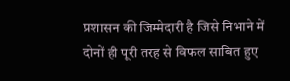प्रशासन की जिम्मेदारी है जिसे निभाने में दोनों ही पूरी तरह से विफल साबित हुए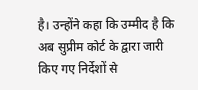है। उन्होंने कहा कि उम्मीद है कि अब सुप्रीम कोर्ट के द्वारा जारी किए गए निर्देशों से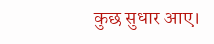कुछ सुधार आए।